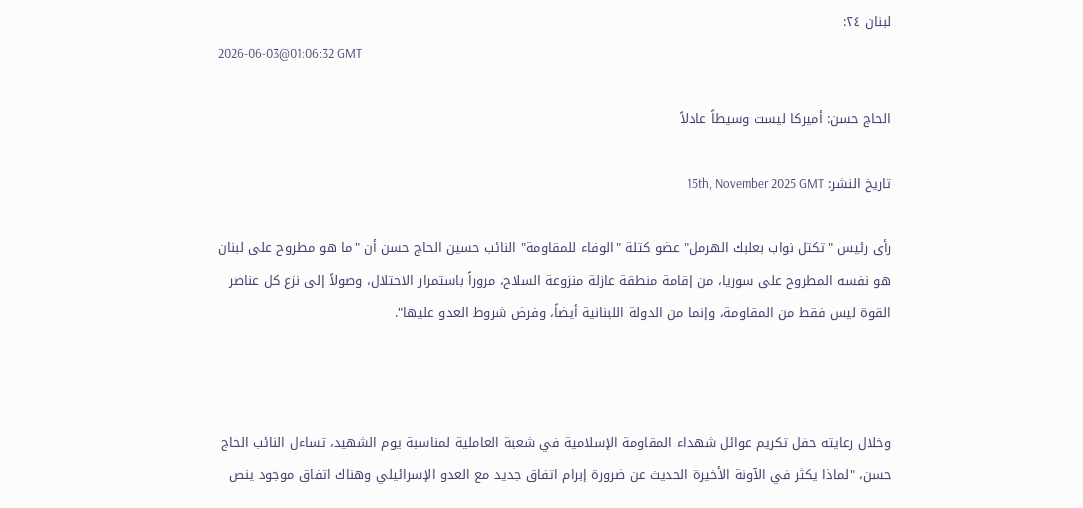لبنان ٢٤:
2026-06-03@01:06:32 GMT

الحاج حسن: أميركا ليست وسيطاً عادلاً

تاريخ النشر: 15th, November 2025 GMT

رأى رئيس "تكتل نواب بعلبك الهرمل" عضو كتلة "الوفاء للمقاومة" النائب حسين الحاج حسن أن "ما هو مطروح على لبنان هو نفسه المطروح على سوريا، من إقامة منطقة عازلة منزوعة السلاح، مروراً باستمرار الاحتلال، وصولاً إلى نزع كل عناصر القوة ليس فقط من المقاومة، وإنما من الدولة اللبنانية أيضاً، وفرض شروط العدو عليها".



وخلال رعايته حفل تكريم عوائل شهداء المقاومة الإسلامية في شعبة العاملية لمناسبة يوم الشهيد، تساءل النائب الحاج حسن، "لماذا يكثر في الآونة الأخيرة الحديث عن ضرورة إبرام اتفاق جديد مع العدو الإسرائيلي وهناك اتفاق موجود ينص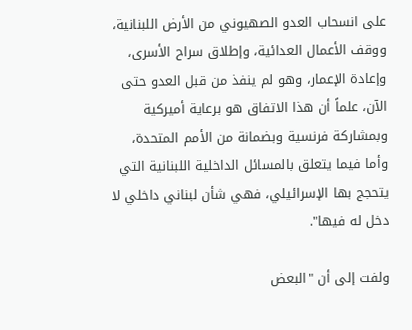على انسحاب العدو الصهيوني من الأرض اللبنانية، ووقف الأعمال العدائية، وإطلاق سراح الأسرى، وإعادة الإعمار، وهو لم ينفذ من قبل العدو حتى الآن، علماً أن هذا الاتفاق هو برعاية أميركية وبمشاركة فرنسية وبضمانة من الأمم المتحدة، وأما فيما يتعلق بالمسائل الداخلية اللبنانية التي يتحجج بها الإسرائيلي، فهي شأن لبناني داخلي لا دخل له فيها".

ولفت إلى أن "البعض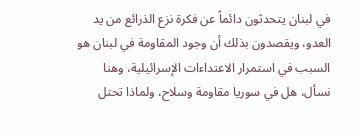في لبنان يتحدثون دائماً عن فكرة نزع الذرائع من يد العدو، ويقصدون بذلك أن وجود المقاومة في لبنان هو السبب في استمرار الاعتداءات الإسرائيلية، وهنا نسأل، هل في سوريا مقاومة وسلاح، ولماذا تحتل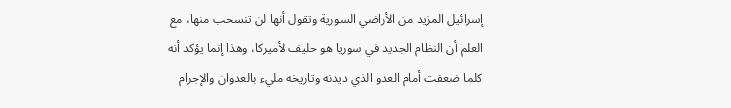إسرائيل المزيد من الأراضي السورية وتقول أنها لن تنسحب منها، مع العلم أن النظام الجديد في سوريا هو حليف لأميركا، وهذا إنما يؤكد أنه كلما ضعفت أمام العدو الذي ديدنه وتاريخه مليء بالعدوان والإجرام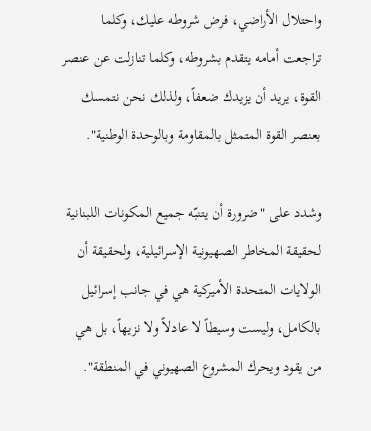واحتلال الأراضي، فرض شروطه عليك، وكلما تراجعت أمامه يتقدم بشروطه، وكلما تنازلت عن عنصر القوة، يريد أن يزيدك ضعفاً، ولذلك نحن نتمسك بعنصر القوة المتمثل بالمقاومة وبالوحدة الوطنية".

وشدد على "ضرورة أن يتنبّه جميع المكونات اللبنانية لحقيقة المخاطر الصهيونية الإسرائيلية، ولحقيقة أن الولايات المتحدة الأميركية هي في جانب إسرائيل بالكامل، وليست وسيطاً لا عادلاً ولا نزيهاً، بل هي من يقود ويحرك المشروع الصهيوني في المنطقة".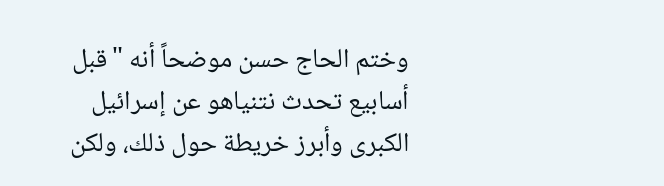وختم الحاج حسن موضحاً أنه "قبل أسابيع تحدث نتنياهو عن إسرائيل الكبرى وأبرز خريطة حول ذلك، ولكن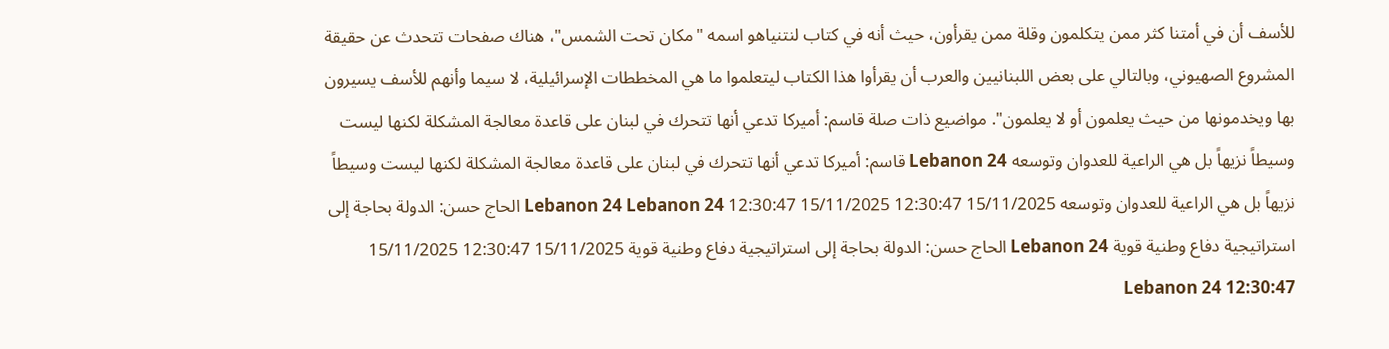للأسف أن في أمتنا كثر ممن يتكلمون وقلة ممن يقرأون، حيث أنه في كتاب لنتنياهو اسمه "مكان تحت الشمس"، هناك صفحات تتحدث عن حقيقة المشروع الصهيوني، وبالتالي على بعض اللبنانيين والعرب أن يقرأوا هذا الكتاب ليتعلموا ما هي المخططات الإسرائيلية، لا سيما وأنهم للأسف يسيرون بها ويخدمونها من حيث يعلمون أو لا يعلمون". مواضيع ذات صلة قاسم: أميركا تدعي أنها تتحرك في لبنان على قاعدة معالجة المشكلة لكنها ليست وسيطاً نزيهاً بل هي الراعية للعدوان وتوسعه Lebanon 24 قاسم: أميركا تدعي أنها تتحرك في لبنان على قاعدة معالجة المشكلة لكنها ليست وسيطاً نزيهاً بل هي الراعية للعدوان وتوسعه 15/11/2025 12:30:47 15/11/2025 12:30:47 Lebanon 24 Lebanon 24 الحاج حسن: الدولة بحاجة إلى استراتيجية دفاع وطنية قوية Lebanon 24 الحاج حسن: الدولة بحاجة إلى استراتيجية دفاع وطنية قوية 15/11/2025 12:30:47 15/11/2025 12:30:47 Lebanon 24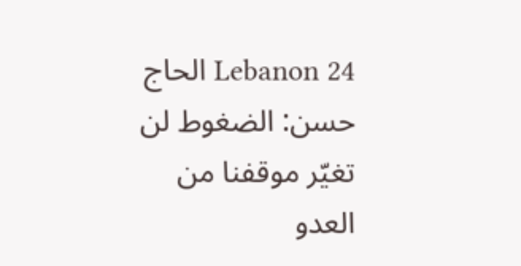Lebanon 24 الحاج حسن: الضغوط لن تغيّر موقفنا من العدو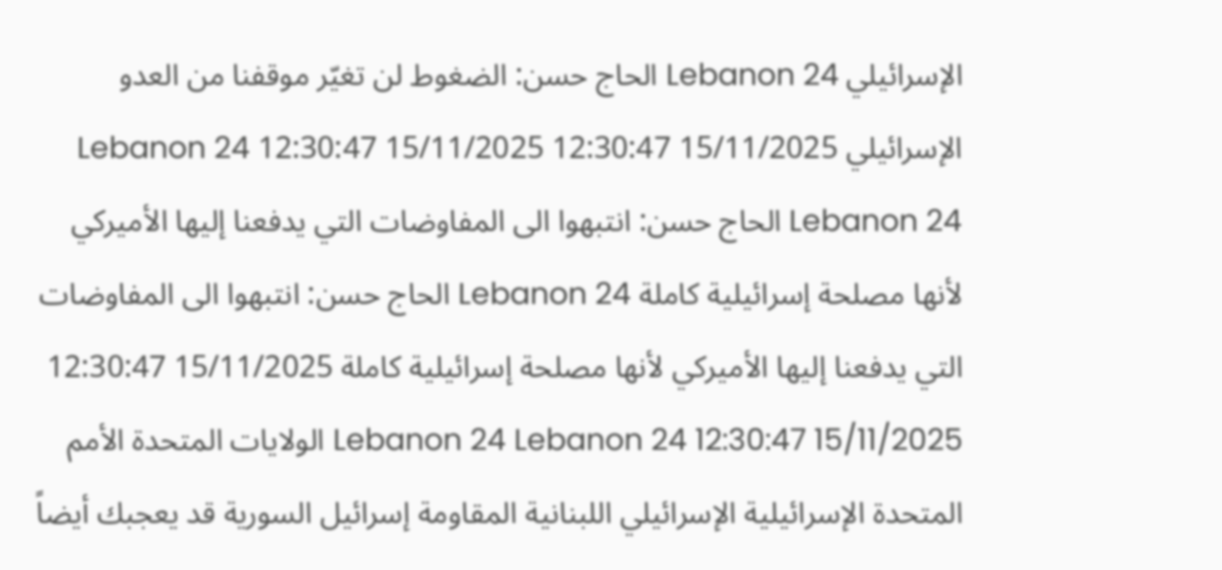الإسرائيلي Lebanon 24 الحاج حسن: الضغوط لن تغيّر موقفنا من العدو الإسرائيلي 15/11/2025 12:30:47 15/11/2025 12:30:47 Lebanon 24 Lebanon 24 الحاج حسن: انتبهوا الى المفاوضات التي يدفعنا إليها الأميركي لأنها مصلحة إسرائيلية كاملة Lebanon 24 الحاج حسن: انتبهوا الى المفاوضات التي يدفعنا إليها الأميركي لأنها مصلحة إسرائيلية كاملة 15/11/2025 12:30:47 15/11/2025 12:30:47 Lebanon 24 Lebanon 24 الولايات المتحدة الأمم المتحدة الإسرائيلية الإسرائيلي اللبنانية المقاومة إسرائيل السورية قد يعجبك أيضاً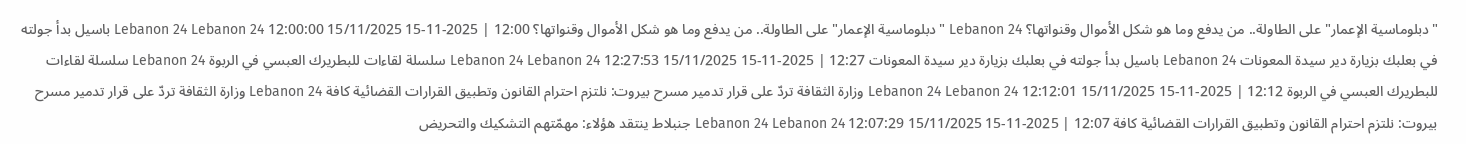"دبلوماسية الإعمار" على الطاولة.. من يدفع وما هو شكل الأموال وقنواتها؟ Lebanon 24 "دبلوماسية الإعمار" على الطاولة.. من يدفع وما هو شكل الأموال وقنواتها؟ 12:00 | 2025-11-15 15/11/2025 12:00:00 Lebanon 24 Lebanon 24 باسيل بدأ جولته في بعلبك بزيارة دير سيدة المعونات Lebanon 24 باسيل بدأ جولته في بعلبك بزيارة دير سيدة المعونات 12:27 | 2025-11-15 15/11/2025 12:27:53 Lebanon 24 Lebanon 24 سلسلة لقاءات للبطريرك العبسي في الربوة Lebanon 24 سلسلة لقاءات للبطريرك العبسي في الربوة 12:12 | 2025-11-15 15/11/2025 12:12:01 Lebanon 24 Lebanon 24 وزارة الثقافة تردّ على قرار تدمير مسرح بيروت: نلتزم احترام القانون وتطبيق القرارات القضائية كافة Lebanon 24 وزارة الثقافة تردّ على قرار تدمير مسرح بيروت: نلتزم احترام القانون وتطبيق القرارات القضائية كافة 12:07 | 2025-11-15 15/11/2025 12:07:29 Lebanon 24 Lebanon 24 جنبلاط ينتقد هؤلاء: مهمّتهم التشكيك والتحريض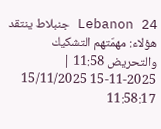Lebanon 24 جنبلاط ينتقد هؤلاء: مهمّتهم التشكيك والتحريض 11:58 | 2025-11-15 15/11/2025 11:58:17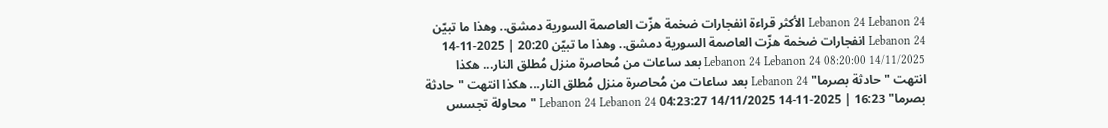Lebanon 24 Lebanon 24 الأكثر قراءة انفجارات ضخمة هزّت العاصمة السورية دمشق.. وهذا ما تبيّن Lebanon 24 انفجارات ضخمة هزّت العاصمة السورية دمشق.. وهذا ما تبيّن 20:20 | 2025-11-14 14/11/2025 08:20:00 Lebanon 24 Lebanon 24 بعد ساعات من مُحاصرة منزل مُطلق النار... هكذا انتهت "حادثة بصرما" Lebanon 24 بعد ساعات من مُحاصرة منزل مُطلق النار... هكذا انتهت "حادثة بصرما" 16:23 | 2025-11-14 14/11/2025 04:23:27 Lebanon 24 Lebanon 24 "محاولة تجسس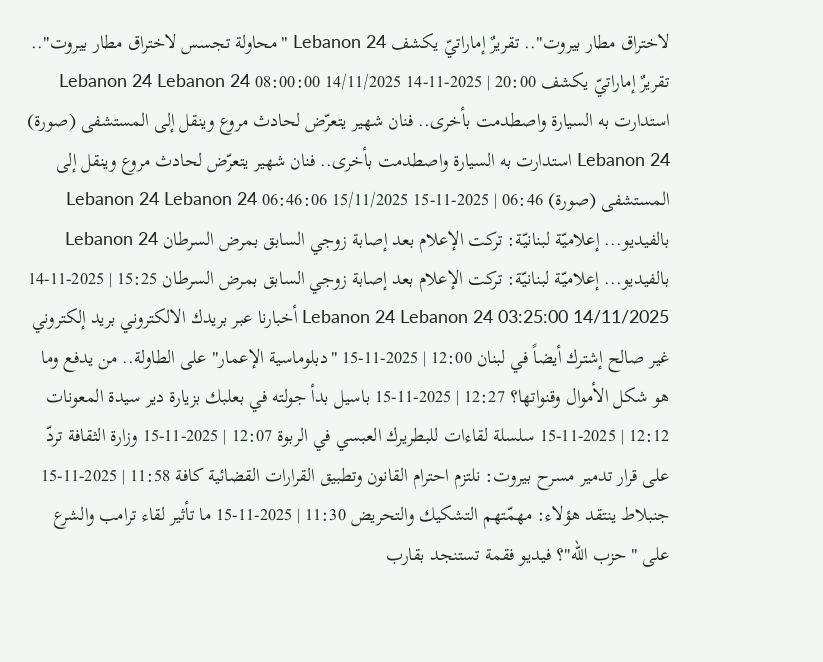لاختراق مطار بيروت".. تقريرٌ إماراتيّ يكشف Lebanon 24 "محاولة تجسس لاختراق مطار بيروت".. تقريرٌ إماراتيّ يكشف 20:00 | 2025-11-14 14/11/2025 08:00:00 Lebanon 24 Lebanon 24 استدارت به السيارة واصطدمت بأخرى.. فنان شهير يتعرّض لحادث مروع وينقل إلى المستشفى (صورة) Lebanon 24 استدارت به السيارة واصطدمت بأخرى.. فنان شهير يتعرّض لحادث مروع وينقل إلى المستشفى (صورة) 06:46 | 2025-11-15 15/11/2025 06:46:06 Lebanon 24 Lebanon 24 بالفيديو... إعلاميّة لبنانيّة: تركت الإعلام بعد إصابة زوجي السابق بمرض السرطان Lebanon 24 بالفيديو... إعلاميّة لبنانيّة: تركت الإعلام بعد إصابة زوجي السابق بمرض السرطان 15:25 | 2025-11-14 14/11/2025 03:25:00 Lebanon 24 Lebanon 24 أخبارنا عبر بريدك الالكتروني بريد إلكتروني غير صالح إشترك أيضاً في لبنان 12:00 | 2025-11-15 "دبلوماسية الإعمار" على الطاولة.. من يدفع وما هو شكل الأموال وقنواتها؟ 12:27 | 2025-11-15 باسيل بدأ جولته في بعلبك بزيارة دير سيدة المعونات 12:12 | 2025-11-15 سلسلة لقاءات للبطريرك العبسي في الربوة 12:07 | 2025-11-15 وزارة الثقافة تردّ على قرار تدمير مسرح بيروت: نلتزم احترام القانون وتطبيق القرارات القضائية كافة 11:58 | 2025-11-15 جنبلاط ينتقد هؤلاء: مهمّتهم التشكيك والتحريض 11:30 | 2025-11-15 ما تأثير لقاء ترامب والشرع على "حزب الله"؟ فيديو فقمة تستنجد بقارب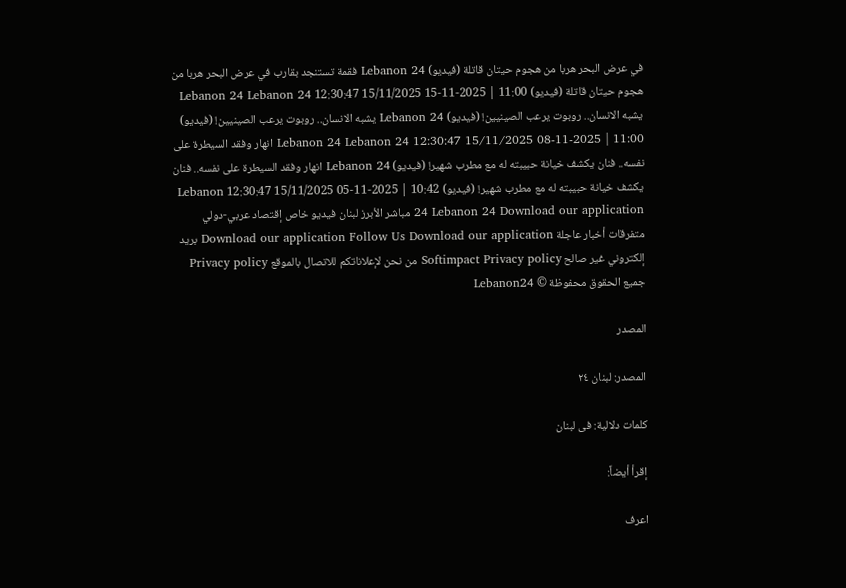في عرض البحر هربا من هجوم حيتان قاتلة (فيديو) Lebanon 24 فقمة تستنجد بقارب في عرض البحر هربا من هجوم حيتان قاتلة (فيديو) 11:00 | 2025-11-15 15/11/2025 12:30:47 Lebanon 24 Lebanon 24 يشبه الانسان.. روبوت يرعب الصينيين! (فيديو) Lebanon 24 يشبه الانسان.. روبوت يرعب الصينيين! (فيديو) 11:00 | 2025-11-08 15/11/2025 12:30:47 Lebanon 24 Lebanon 24 انهار وفقد السيطرة على نفسه.. فنان يكشف خيانة حبيبته له مع مطرب شهير! (فيديو) Lebanon 24 انهار وفقد السيطرة على نفسه.. فنان يكشف خيانة حبيبته له مع مطرب شهير! (فيديو) 10:42 | 2025-11-05 15/11/2025 12:30:47 Lebanon 24 Lebanon 24 Download our application مباشر الأبرز لبنان فيديو خاص إقتصاد عربي-دولي متفرقات أخبار عاجلة Download our application Follow Us Download our application بريد إلكتروني غير صالح Softimpact Privacy policy من نحن لإعلاناتكم للاتصال بالموقع Privacy policy جميع الحقوق محفوظة © Lebanon24

المصدر

المصدر: لبنان ٢٤

كلمات دلالية: فی لبنان

إقرأ أيضاً:

اعرف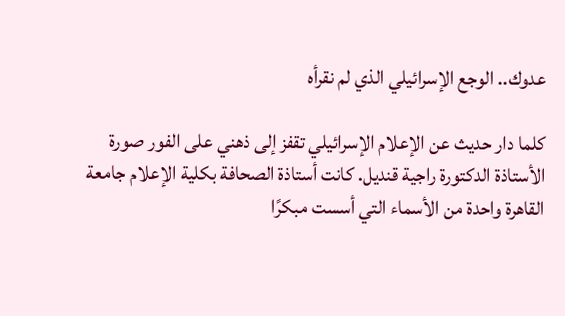عدوك.. الوجع الإسرائيلي الذي لم نقرأه

كلما دار حديث عن الإعلام الإسرائيلي تقفز إلى ذهني على الفور صورة الأستاذة الدكتورة راجية قنديل. كانت أستاذة الصحافة بكلية الإعلام جامعة القاهرة واحدة من الأسماء التي أسست مبكرًا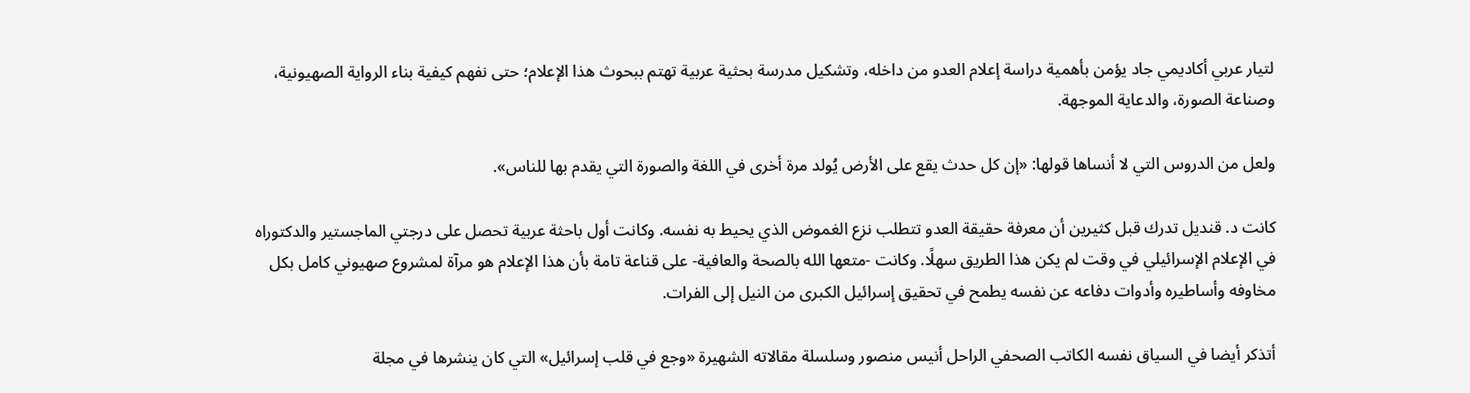لتيار عربي أكاديمي جاد يؤمن بأهمية دراسة إعلام العدو من داخله، وتشكيل مدرسة بحثية عربية تهتم ببحوث هذا الإعلام؛ حتى نفهم كيفية بناء الرواية الصهيونية، وصناعة الصورة، والدعاية الموجهة.

ولعل من الدروس التي لا أنساها قولها: «إن كل حدث يقع على الأرض يُولد مرة أخرى في اللغة والصورة التي يقدم بها للناس».

كانت د. قنديل تدرك قبل كثيرين أن معرفة حقيقة العدو تتطلب نزع الغموض الذي يحيط به نفسه. وكانت أول باحثة عربية تحصل على درجتي الماجستير والدكتوراه في الإعلام الإسرائيلي في وقت لم يكن هذا الطريق سهلًا. وكانت -متعها الله بالصحة والعافية- على قناعة تامة بأن هذا الإعلام هو مرآة لمشروع صهيوني كامل بكل مخاوفه وأساطيره وأدوات دفاعه عن نفسه يطمح في تحقيق إسرائيل الكبرى من النيل إلى الفرات.

أتذكر أيضا في السياق نفسه الكاتب الصحفي الراحل أنيس منصور وسلسلة مقالاته الشهيرة «وجع في قلب إسرائيل» التي كان ينشرها في مجلة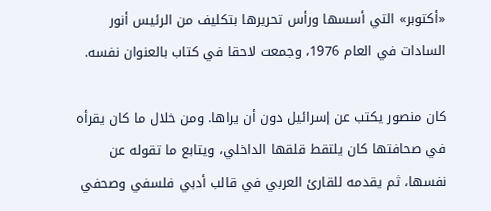«أكتوبر» التي أسسها ورأس تحريرها بتكليف من الرئيس أنور السادات في العام 1976، وجمعت لاحقا في كتاب بالعنوان نفسه.

كان منصور يكتب عن إسرائيل دون أن يراها. ومن خلال ما كان يقرأه في صحافتها كان يلتقط قلقها الداخلي، ويتابع ما تقوله عن نفسها، ثم يقدمه للقارئ العربي في قالب أدبي فلسفي وصحفي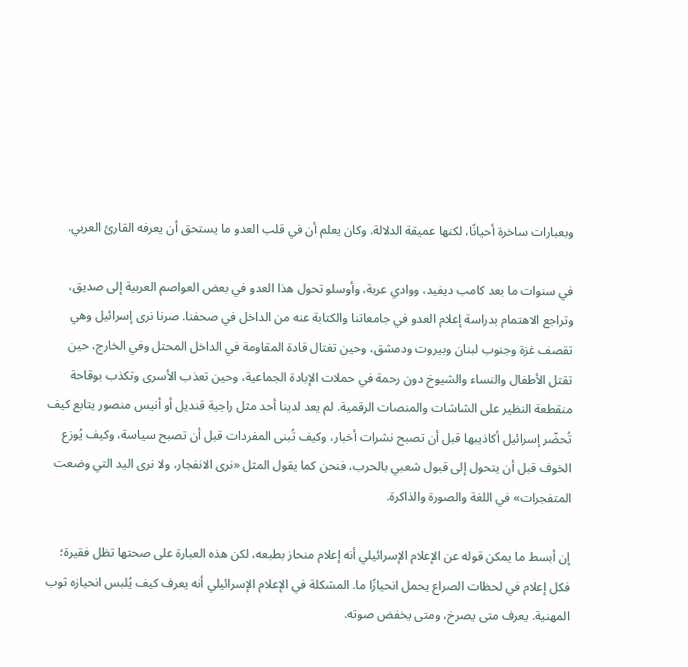وبعبارات ساخرة أحيانًا، لكنها عميقة الدلالة. وكان يعلم أن في قلب العدو ما يستحق أن يعرفه القارئ العربي.

في سنوات ما بعد كامب ديفيد، ووادي عربة، وأوسلو تحول هذا العدو في بعض العواصم العربية إلى صديق، وتراجع الاهتمام بدراسة إعلام العدو في جامعاتنا والكتابة عنه من الداخل في صحفنا. صرنا نرى إسرائيل وهي تقصف غزة وجنوب لبنان وبيروت ودمشق، وحين تغتال قادة المقاومة في الداخل المحتل وفي الخارج، حين تقتل الأطفال والنساء والشيوخ دون رحمة في حملات الإبادة الجماعية، وحين تعذب الأسرى وتكذب بوقاحة منقطعة النظير على الشاشات والمنصات الرقمية. لم يعد لدينا أحد مثل راجية قنديل أو أنيس منصور يتابع كيف تُحضّر إسرائيل أكاذيبها قبل أن تصبح نشرات أخبار، وكيف تُبنى المفردات قبل أن تصبح سياسة، وكيف يُوزع الخوف قبل أن يتحول إلى قبول شعبي بالحرب، فنحن كما يقول المثل «نرى الانفجار، ولا نرى اليد التي وضعت المتفجرات» في اللغة والصورة والذاكرة.

إن أبسط ما يمكن قوله عن الإعلام الإسرائيلي أنه إعلام منحاز بطبعه، لكن هذه العبارة على صحتها تظل فقيرة؛ فكل إعلام في لحظات الصراع يحمل انحيازًا ما. المشكلة في الإعلام الإسرائيلي أنه يعرف كيف يُلبس انحيازه ثوب المهنية. يعرف متى يصرخ، ومتى يخفض صوته.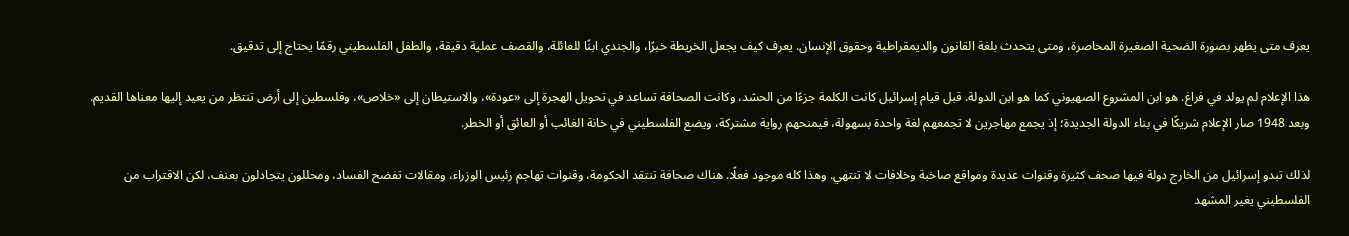يعرف متى يظهر بصورة الضحية الصغيرة المحاصرة، ومتى يتحدث بلغة القانون والديمقراطية وحقوق الإنسان. يعرف كيف يجعل الخريطة خبرًا، والجندي ابنًا للعائلة، والقصف عملية دقيقة، والطفل الفلسطيني رقمًا يحتاج إلى تدقيق.

هذا الإعلام لم يولد في فراغ. هو ابن المشروع الصهيوني كما هو ابن الدولة. قبل قيام إسرائيل كانت الكلمة جزءًا من الحشد، وكانت الصحافة تساعد في تحويل الهجرة إلى «عودة»، والاستيطان إلى «خلاص»، وفلسطين إلى أرض تنتظر من يعيد إليها معناها القديم. وبعد 1948 صار الإعلام شريكًا في بناء الدولة الجديدة؛ إذ يجمع مهاجرين لا تجمعهم لغة واحدة بسهولة، فيمنحهم رواية مشتركة، ويضع الفلسطيني في خانة الغائب أو العائق أو الخطر.

لذلك تبدو إسرائيل من الخارج دولة فيها صحف كثيرة وقنوات عديدة ومواقع صاخبة وخلافات لا تنتهي. وهذا كله موجود فعلًا. هناك صحافة تنتقد الحكومة، وقنوات تهاجم رئيس الوزراء، ومقالات تفضح الفساد، ومحللون يتجادلون بعنف، لكن الاقتراب من الفلسطيني يغير المشهد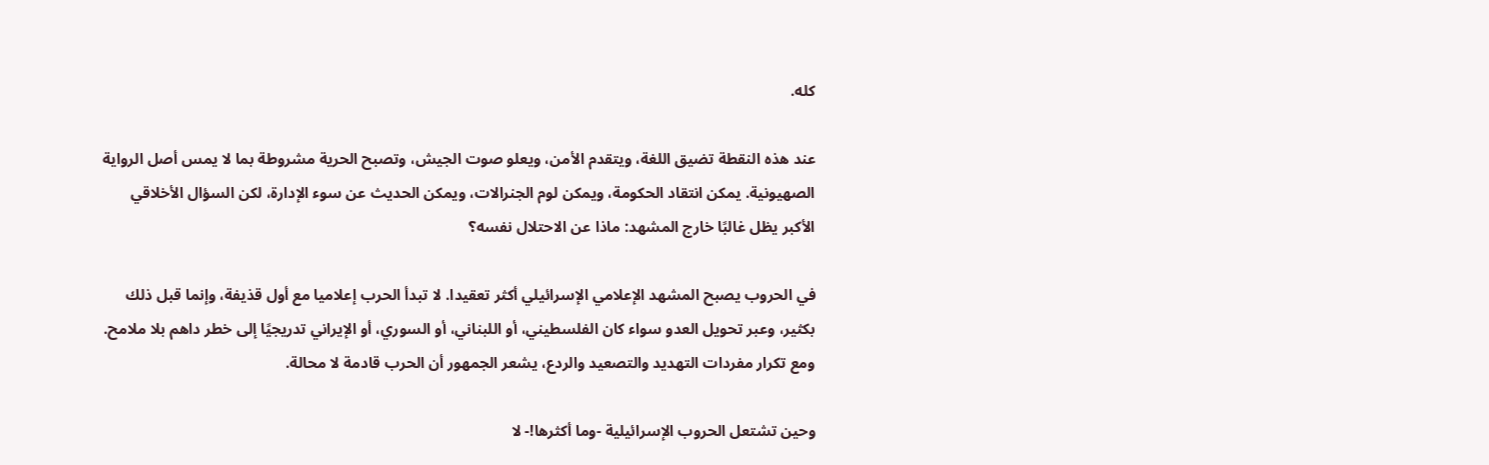كله.

عند هذه النقطة تضيق اللغة، ويتقدم الأمن، ويعلو صوت الجيش، وتصبح الحرية مشروطة بما لا يمس أصل الرواية الصهيونية. يمكن انتقاد الحكومة، ويمكن لوم الجنرالات، ويمكن الحديث عن سوء الإدارة، لكن السؤال الأخلاقي الأكبر يظل غالبًا خارج المشهد: ماذا عن الاحتلال نفسه؟

في الحروب يصبح المشهد الإعلامي الإسرائيلي أكثر تعقيدا. لا تبدأ الحرب إعلاميا مع أول قذيفة، وإنما قبل ذلك بكثير، وعبر تحويل العدو سواء كان الفلسطيني، أو اللبناني، أو السوري، أو الإيراني تدريجيًا إلى خطر داهم بلا ملامح. ومع تكرار مفردات التهديد والتصعيد والردع، يشعر الجمهور أن الحرب قادمة لا محالة.

وحين تشتعل الحروب الإسرائيلية -وما أكثرها!- لا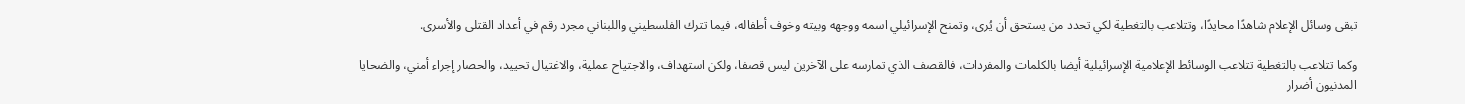تبقى وسائل الإعلام شاهدًا محايدًا، وتتلاعب بالتغطية لكي تحدد من يستحق أن يُرى، وتمنح الإسرائيلي اسمه ووجهه وبيته وخوف أطفاله، فيما تترك الفلسطيني واللبناني مجرد رقم في أعداد القتلى والأسرى.

وكما تتلاعب بالتغطية تتلاعب الوسائط الإعلامية الإسرائيلية أيضا بالكلمات والمفردات، فالقصف الذي تمارسه على الآخرين ليس قصفا، ولكن استهداف، والاجتياح عملية، والاغتيال تحييد، والحصار إجراء أمني، والضحايا المدنيون أضرار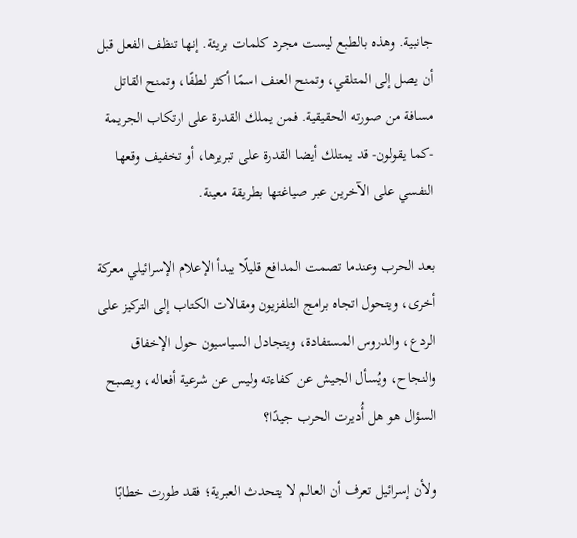جانبية. وهذه بالطبع ليست مجرد كلمات بريئة. إنها تنظف الفعل قبل أن يصل إلى المتلقي، وتمنح العنف اسمًا أكثر لطفًا، وتمنح القاتل مسافة من صورته الحقيقية. فمن يملك القدرة على ارتكاب الجريمة -كما يقولون- قد يمتلك أيضا القدرة على تبريرها، أو تخفيف وقعها النفسي على الآخرين عبر صياغتها بطريقة معينة.

بعد الحرب وعندما تصمت المدافع قليلًا يبدأ الإعلام الإسرائيلي معركة أخرى، ويتحول اتجاه برامج التلفزيون ومقالات الكتاب إلى التركيز على الردع، والدروس المستفادة، ويتجادل السياسيون حول الإخفاق والنجاح، ويُسأل الجيش عن كفاءته وليس عن شرعية أفعاله، ويصبح السؤال هو هل أُديرت الحرب جيدًا؟

ولأن إسرائيل تعرف أن العالم لا يتحدث العبرية؛ فقد طورت خطابًا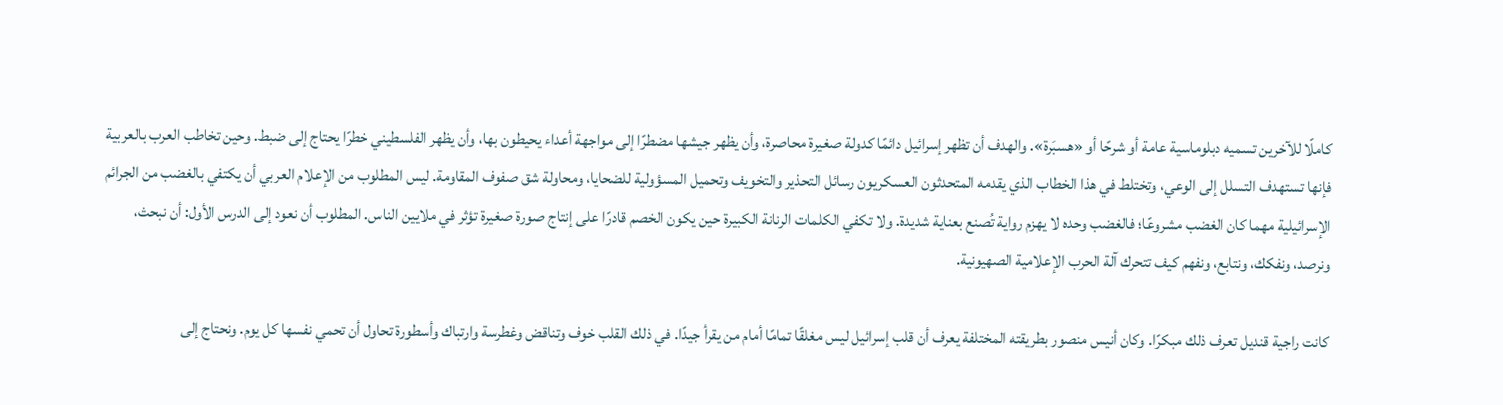كاملًا للآخرين تسميه دبلوماسية عامة أو شرحًا أو «هسبَرة». والهدف أن تظهر إسرائيل دائمًا كدولة صغيرة محاصرة، وأن يظهر جيشها مضطرًا إلى مواجهة أعداء يحيطون بها، وأن يظهر الفلسطيني خطرًا يحتاج إلى ضبط. وحين تخاطب العرب بالعربية فإنها تستهدف التسلل إلى الوعي، وتختلط في هذا الخطاب الذي يقدمه المتحدثون العسكريون رسائل التحذير والتخويف وتحميل المسؤولية للضحايا، ومحاولة شق صفوف المقاومة. ليس المطلوب من الإعلام العربي أن يكتفي بالغضب من الجرائم الإسرائيلية مهما كان الغضب مشروعًا؛ فالغضب وحده لا يهزم رواية تُصنع بعناية شديدة. ولا تكفي الكلمات الرنانة الكبيرة حين يكون الخصم قادرًا على إنتاج صورة صغيرة تؤثر في ملايين الناس. المطلوب أن نعود إلى الدرس الأول: أن نبحث، ونرصد، ونفكك، ونتابع، ونفهم كيف تتحرك آلة الحرب الإعلامية الصهيونية.

كانت راجية قنديل تعرف ذلك مبكرًا. وكان أنيس منصور بطريقته المختلفة يعرف أن قلب إسرائيل ليس مغلقًا تمامًا أمام من يقرأ جيدًا. في ذلك القلب خوف وتناقض وغطرسة وارتباك وأسطورة تحاول أن تحمي نفسها كل يوم. ونحتاج إلى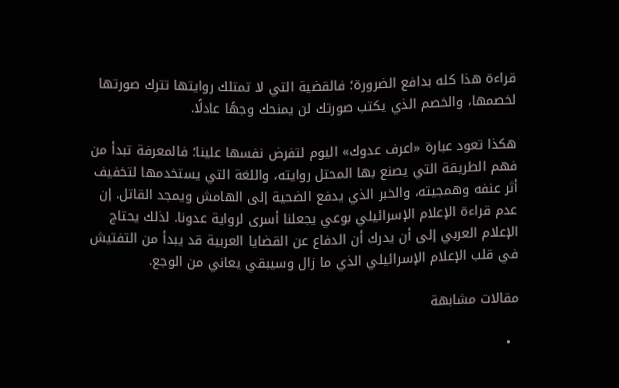قراءة هذا كله بدافع الضرورة؛ فالقضية التي لا تمتلك روايتها تترك صورتها لخصمها، والخصم الذي يكتب صورتك لن يمنحك وجهًا عادلًا.

هكذا تعود عبارة «اعرف عدوك» اليوم لتفرض نفسها علينا؛ فالمعرفة تبدأ من فهم الطريقة التي يصنع بها المحتل روايته، واللغة التي يستخدمها لتخفيف أثر عنفه وهمجيته، والخبر الذي يدفع الضحية إلى الهامش ويمجد القاتل. إن عدم قراءة الإعلام الإسرائيلي بوعي يجعلنا أسرى لرواية عدونا. لذلك يحتاج الإعلام العربي إلى أن يدرك أن الدفاع عن القضايا العربية قد يبدأ من التفتيش في قلب الإعلام الإسرائيلي الذي ما زال وسيبقي يعاني من الوجع.

مقالات مشابهة

  •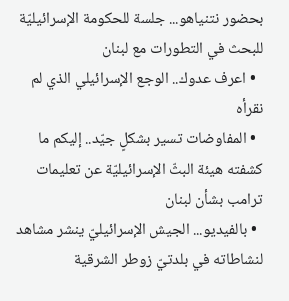بحضور نتنياهو... جلسة للحكومة الإسرائيليّة للبحث في التطورات مع لبنان
  • اعرف عدوك.. الوجع الإسرائيلي الذي لم نقرأه
  • المفاوضات تسير بشكلٍ جيّد.. إليكم ما كشفته هيئة البثّ الإسرائيليّة عن تعليمات ترامب بشأن لبنان
  • بالفيديو... الجيش الإسرائيليّ ينشر مشاهد لنشاطاته في بلدتيّ زوطر الشرقية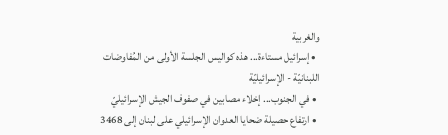والغربية
  • إسرائيل مستاءة... هذه كواليس الجلسة الأولى من المُفاوضات اللبنانيّة - الإسرائيليّة
  • في الجنوب... إخلاء مصابين في صفوف الجيش الإسرائيليّ
  • ارتفاع حصيلة ضحايا العدوان الإسرائيلي على لبنان إلى 3468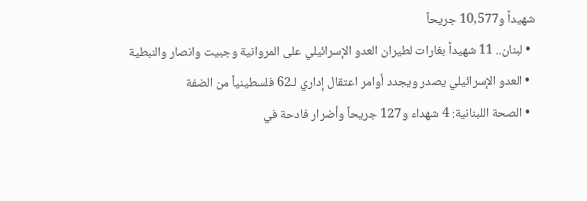شهيداً و10,577 جريحاً
  • لبنان.. 11 شهيداً بغارات لطيران العدو الإسرائيلي على المروانية وجبيت وانصار والنبطية
  • العدو الإسرائيلي يصدر ويجدد أوامر اعتقال إداري لـ62 فلسطينياً من الضفة
  • الصحة اللبنانية: 4 شهداء و127 جريحاً وأضرار فادحة في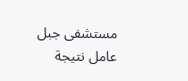مستشفى جبل عامل نتيجة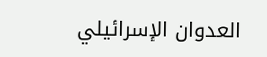العدوان الإسرائيلي